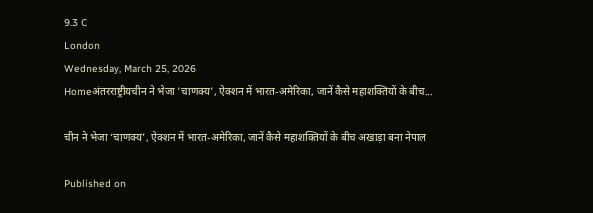9.3 C
London
Wednesday, March 25, 2026
Homeअंतरराष्ट्रीयचीन ने भेजा 'चाणक्‍य', ऐक्‍शन में भारत-अमेरिका, जानें कैसे महाशक्तियों के बीच...

चीन ने भेजा ‘चाणक्‍य’, ऐक्‍शन में भारत-अमेरिका, जानें कैसे महाशक्तियों के बीच अखाड़ा बना नेपाल

Published on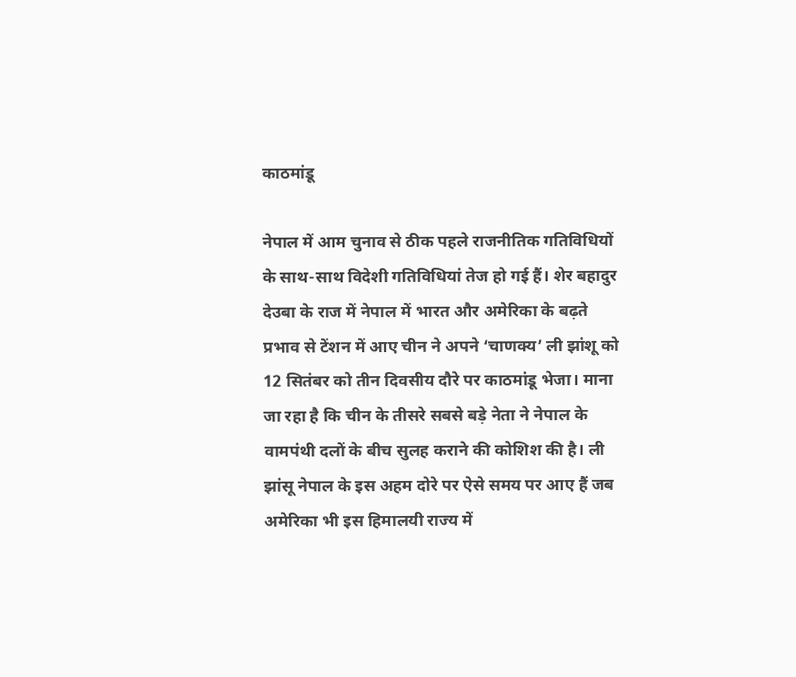काठमांडू

नेपाल में आम चुनाव से ठीक पहले राजनीतिक गतिविधियों के साथ-साथ विदेशी गतिविधियां तेज हो गई हैं। शेर बहादुर देउबा के राज में नेपाल में भारत और अमेरिका के बढ़ते प्रभाव से टेंशन में आए चीन ने अपने ‘चाणक्‍य’ ली झांशू को 12 सितंबर को तीन दिवसीय दौरे पर काठमांडू भेजा। माना जा रहा है कि चीन के तीसरे सबसे बड़े नेता ने नेपाल के वामपंथी दलों के बीच सुलह कराने की कोशिश की है। ली झांसू नेपाल के इस अहम दोरे पर ऐसे समय पर आए हैं जब अमेरिका भी इस हिमालयी राज्‍य में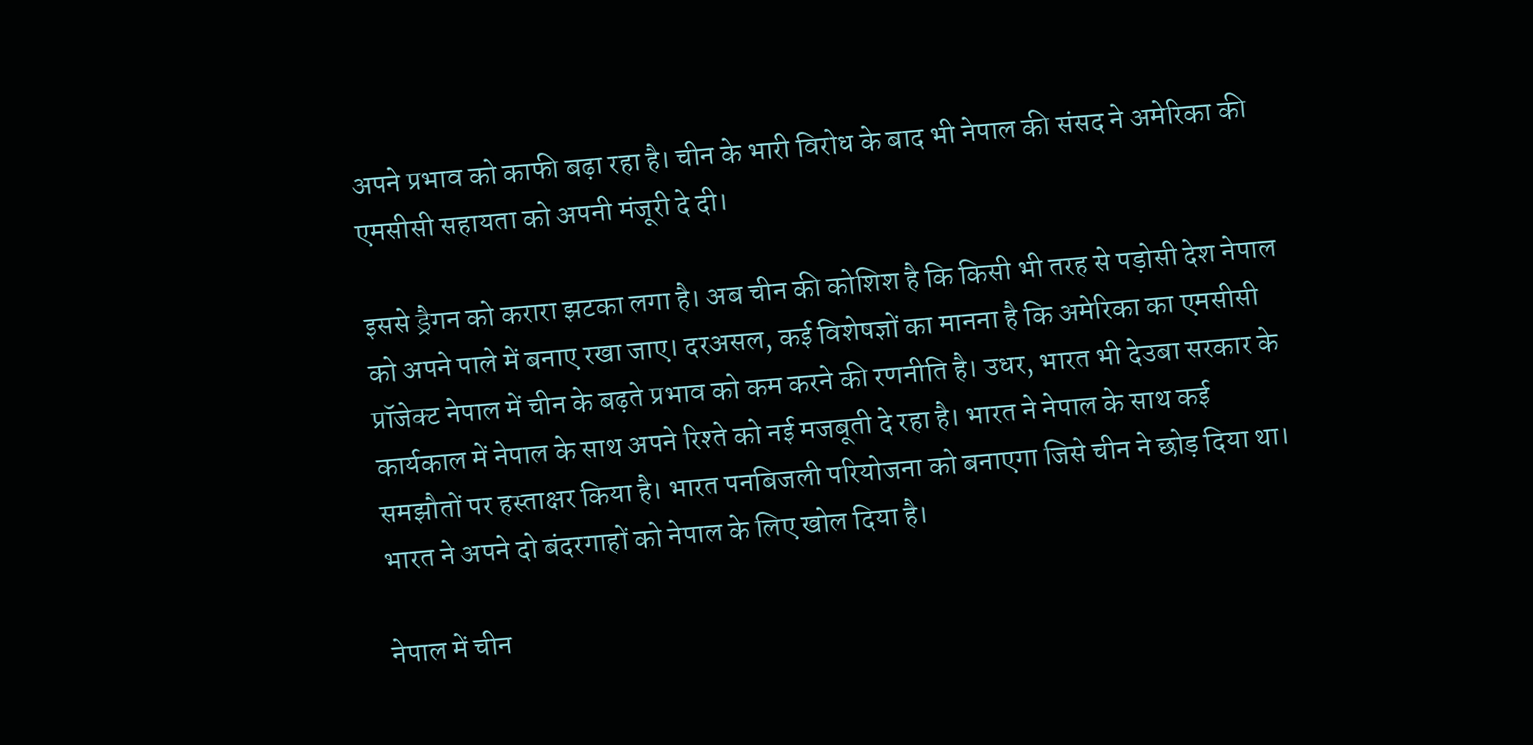अपने प्रभाव को काफी बढ़ा रहा है। चीन के भारी विरोध के बाद भी नेपाल की संसद ने अमेरिका की एमसीसी सहायता को अपनी मंजूरी दे दी।

इससे ड्रैगन को करारा झटका लगा है। अब चीन की कोशिश है कि किसी भी तरह से पड़ोसी देश नेपाल को अपने पाले में बनाए रखा जाए। दरअसल, कई विशेषज्ञों का मानना है कि अमेरिका का एमसीसी प्रॉजेक्‍ट नेपाल में चीन के बढ़ते प्रभाव को कम करने की रणनीति है। उधर, भारत भी देउबा सरकार के कार्यकाल में नेपाल के साथ अपने रिश्‍ते को नई मजबूती दे रहा है। भारत ने नेपाल के साथ कई समझौतों पर हस्‍ताक्षर किया है। भारत पनबिजली परियोजना को बनाएगा जिसे चीन ने छोड़ दिया था। भारत ने अपने दो बंदरगाहों को नेपाल के लिए खोल दिया है।

नेपाल में चीन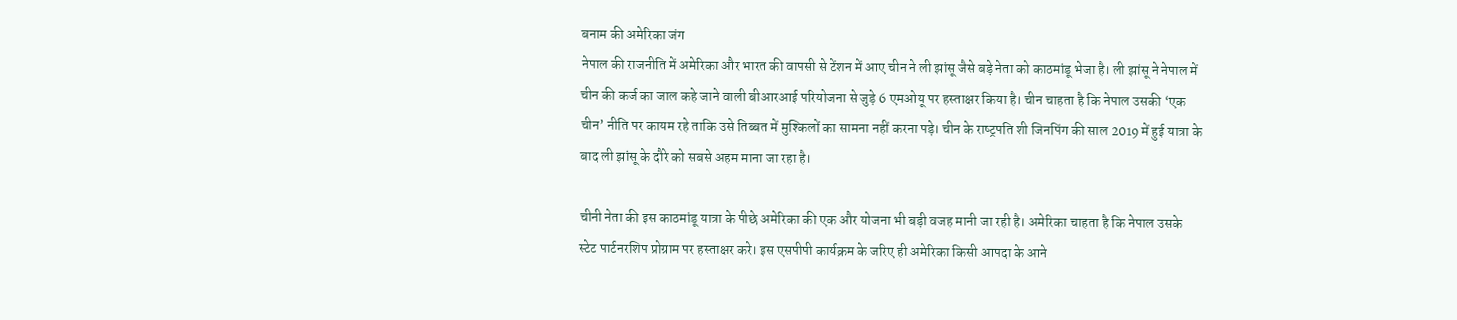बनाम की अमेरिका जंग
नेपाल की राजनीति में अमेरिका और भारत की वापसी से टेंशन में आए चीन ने ली झांसू जैसे बड़े नेता को काठमांडू भेजा है। ली झांसू ने नेपाल में चीन की कर्ज का जाल कहे जाने वाली बीआरआई परियोजना से जुड़े 6 एमओयू पर हस्‍ताक्षर किया है। चीन चाहता है कि नेपाल उसकी ‘एक चीन’ नीति पर कायम रहे ताकि उसे तिब्‍बत में मुश्किलों का सामना नहीं करना पड़े। चीन के राष्‍ट्रपति शी जिनपिंग की साल 2019 में हुई यात्रा के बाद ली झांसू के दौरे को सबसे अहम माना जा रहा है।

चीनी नेता की इस काठमांडू यात्रा के पीछे अमेरिका की एक और योजना भी बड़ी वजह मानी जा रही है। अमेरिका चाहता है कि नेपाल उसके स्‍टेट पार्टनरशिप प्रोग्राम पर हस्‍ताक्षर करे। इस एसपीपी कार्यक्रम के जरिए ही अमेरिका किसी आपदा के आने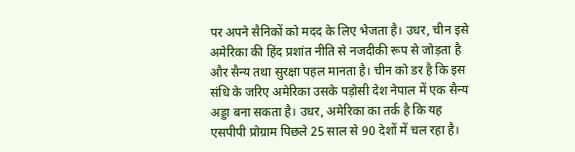पर अपने सैनिकों को मदद के लिए भेजता है। उधर, चीन इसे अमेरिका की हिंद प्रशांत नीति से नजदीकी रूप से जोड़ता है और सैन्‍य तथा सुरक्षा पहल मानता है। चीन को डर है कि इस संधि के जरिए अमेरिका उसके पड़ोसी देश नेपाल में एक सैन्‍य अड्डा बना सकता है। उधर, अमेरिका का तर्क है कि यह एसपीपी प्रोग्राम पिछले 25 साल से 90 देशों में चल रहा है।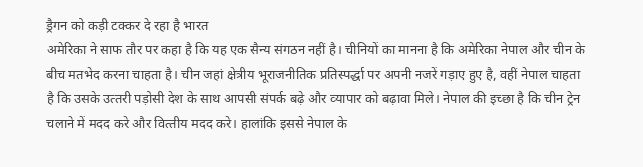ड्रैगन को कड़ी टक्‍कर दे रहा है भारत
अमेरिका ने साफ तौर पर कहा है कि यह एक सैन्‍य संगठन नहीं है। चीन‍ियों का मानना है कि अमेरिका नेपाल और चीन के बीच मतभेद करना चाहता है। चीन जहां क्षेत्रीय भूराजनीतिक प्रतिस्‍पर्द्धा पर अपनी नजरें गड़ाए हुए है, वहीं नेपाल चाहता है कि उसके उत्‍तरी पड़ोसी देश के साथ आपसी संपर्क बढ़े और व्‍यापार को बढ़ावा मिले। नेपाल की इच्‍छा है कि चीन ट्रेन चलाने में मदद करे और वित्‍तीय मदद करे। हालांकि इससे नेपाल के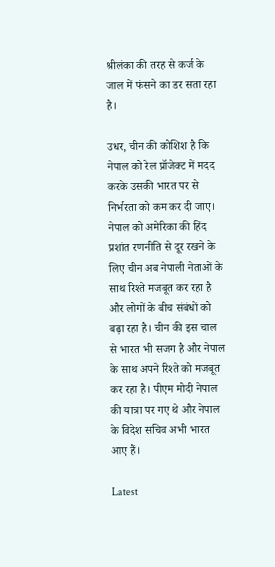श्रीलंका की तरह से कर्ज के जाल में फंसने का डर सता रहा है।

उधर, चीन की कोशिश है कि नेपाल को रेल प्रॉजेक्‍ट में मदद करके उसकी भारत पर से निर्भरता को कम कर दी जाए। नेपाल को अमेरिका की हिंद प्रशांत रणनीति से दूर रखने के लिए चीन अब नेपाली नेताओं के साथ रिश्‍ते मजबूत कर रहा है और लोगों के बीच संबंधों को बढ़ा रहा है। चीन की इस चाल से भारत भी सजग है और नेपाल के साथ अपने रिश्‍ते को मजबूत कर रहा है। पीएम मोदी नेपाल की यात्रा पर गए थे और नेपाल के विदेश सचिव अभी भारत आए हैं।

Latest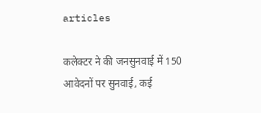articles

कलेक्टर ने की जनसुनवाई में 150 आवेदनों पर सुनवाई, कई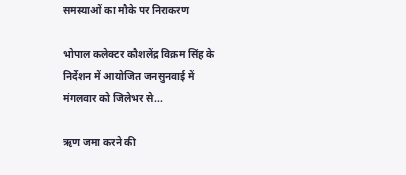समस्याओं का मौके पर निराकरण

भोपाल कलेक्टर कौशलेंद्र विक्रम सिंह के निर्देशन में आयोजित जनसुनवाई में मंगलवार को जिलेभर से...

ऋण जमा करने की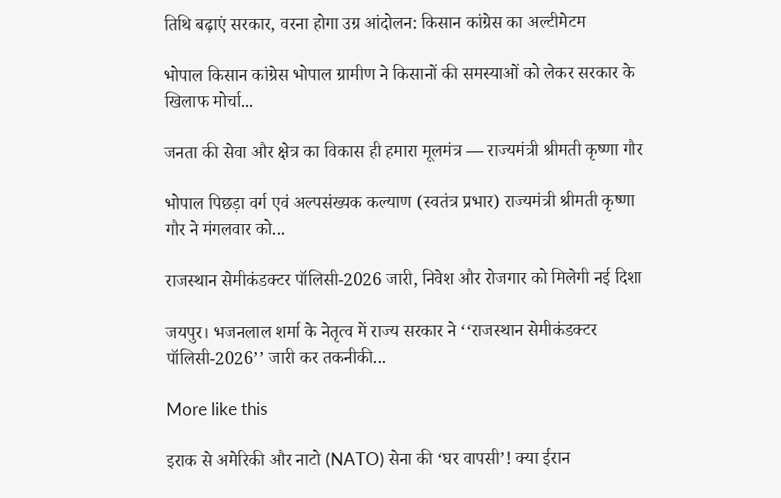तिथि बढ़ाएं सरकार, वरना होगा उग्र आंदोलन: किसान कांग्रेस का अल्टीमेटम

भोपाल किसान कांग्रेस भोपाल ग्रामीण ने किसानों की समस्याओं को लेकर सरकार के खिलाफ मोर्चा...

जनता की सेवा और क्षेत्र का विकास ही हमारा मूलमंत्र — राज्यमंत्री श्रीमती कृष्णा गौर

भोपाल पिछड़ा वर्ग एवं अल्पसंख्यक कल्याण (स्वतंत्र प्रभार) राज्यमंत्री श्रीमती कृष्णा गौर ने मंगलवार को...

राजस्थान सेमीकंडक्टर पॉलिसी-2026 जारी, निवेश और रोजगार को मिलेगी नई दिशा

जयपुर। भजनलाल शर्मा के नेतृत्व में राज्य सरकार ने ‘‘राजस्थान सेमीकंडक्टर पॉलिसी-2026’’ जारी कर तकनीकी...

More like this

इराक से अमेरिकी और नाटो (NATO) सेना की ‘घर वापसी’! क्या ईरान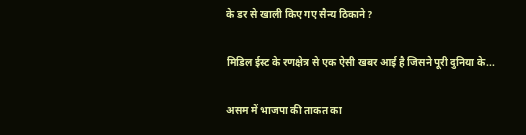के डर से खाली किए गए सैन्य ठिकाने?

मिडिल ईस्ट के रणक्षेत्र से एक ऐसी खबर आई है जिसने पूरी दुनिया के...

असम में भाजपा की ताकत का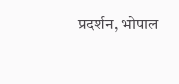प्रदर्शन, भोपाल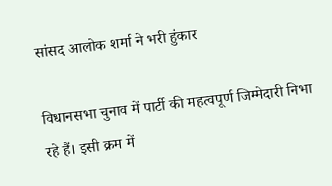सांसद आलोक शर्मा ने भरी हुंकार

विधानसभा चुनाव में पार्टी की महत्वपूर्ण जिम्मेदारी निभा रहे हैं। इसी क्रम में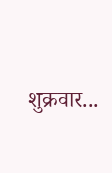शुक्रवार...